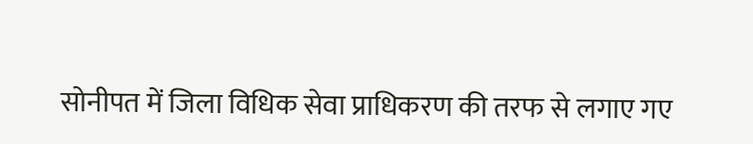सोनीपत में जिला विधिक सेवा प्राधिकरण की तरफ से लगाए गए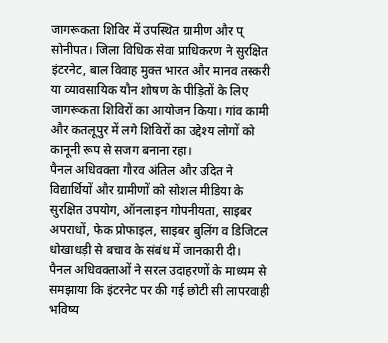जागरूकता शिविर में उपस्थित ग्रामीण और प्
सोनीपत। जिला विधिक सेवा प्राधिकरण ने सुरक्षित इंटरनेट, बाल विवाह मुक्त भारत और मानव तस्करी या व्यावसायिक यौन शोषण के पीड़ितों के लिए जागरूकता शिविरों का आयोजन किया। गांव कामी और कतलूपुर में लगे शिविरों का उद्देश्य लोगों को कानूनी रूप से सजग बनाना रहा।
पैनल अधिवक्ता गौरव अंतिल और उदित ने विद्यार्थियों और ग्रामीणों को सोशल मीडिया के सुरक्षित उपयोग, ऑनलाइन गोपनीयता, साइबर अपराधों, फेक प्रोफाइल, साइबर बुलिंग व डिजिटल धोखाधड़ी से बचाव के संबंध में जानकारी दी।
पैनल अधिवक्ताओं ने सरल उदाहरणों के माध्यम से समझाया कि इंटरनेट पर की गई छोटी सी लापरवाही भविष्य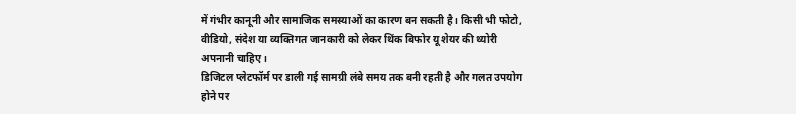में गंभीर कानूनी और सामाजिक समस्याओं का कारण बन सकती है। किसी भी फोटो, वीडियो, संदेश या व्यक्तिगत जानकारी को लेकर थिंक बिफोर यू शेयर की थ्योरी अपनानी चाहिए।
डिजिटल प्लेटफॉर्म पर डाली गई सामग्री लंबे समय तक बनी रहती है और गलत उपयोग होने पर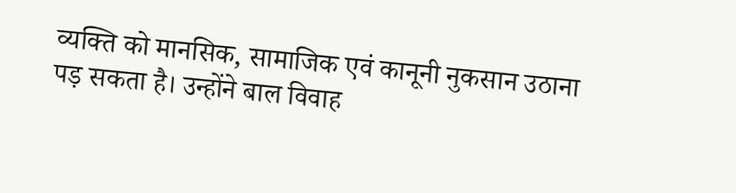व्यक्ति को मानसिक, सामाजिक एवं कानूनी नुकसान उठाना पड़ सकता है। उन्होंने बाल विवाह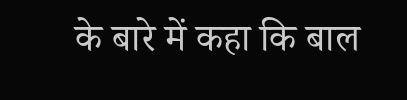के बारे में कहा कि बाल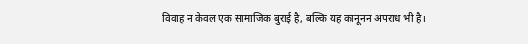विवाह न केवल एक सामाजिक बुराई है, बल्कि यह कानूनन अपराध भी है।